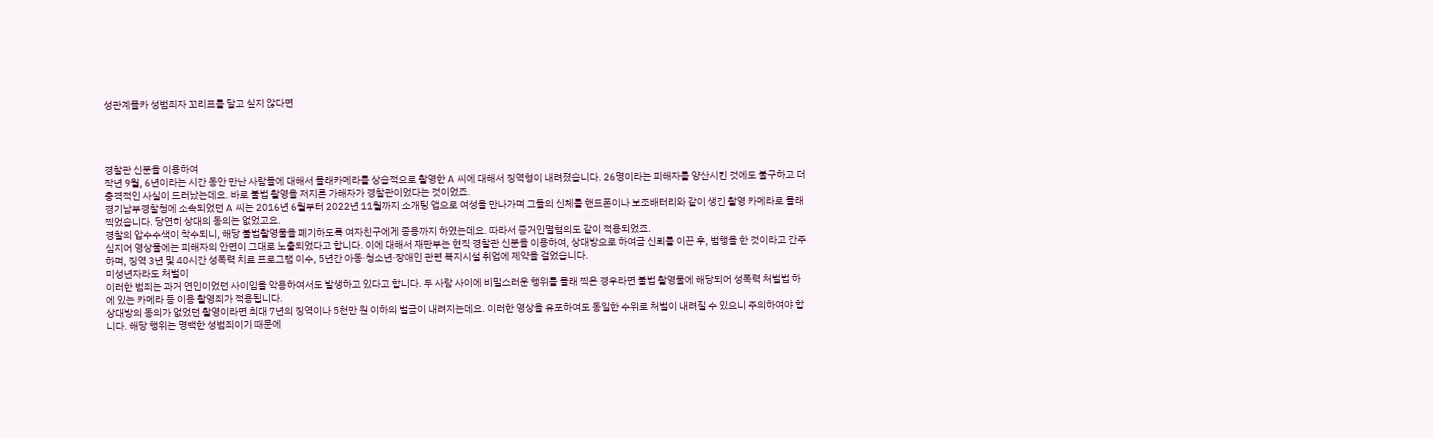성관계몰카 성범죄자 꼬리표를 달고 싶지 않다면




경찰관 신분을 이용하여
작년 9월, 6년이라는 시간 동안 만난 사람들에 대해서 몰래카메라를 상습적으로 촬영한 A 씨에 대해서 징역형이 내려졌습니다. 26명이라는 피해자를 양산시킨 것에도 불구하고 더 충격적인 사실이 드러났는데요. 바로 불법 촬영을 저지른 가해자가 경찰관이었다는 것이었죠.
경기남부경찰청에 소속되었던 A 씨는 2016년 6월부터 2022년 11월까지 소개팅 앱으로 여성을 만나가며 그들의 신체를 핸드폰이나 보조배터리와 같이 생긴 촬영 카메라로 몰래 찍었습니다. 당연히 상대의 동의는 없었고요.
경찰의 압수수색이 착수되니, 해당 불법촬영물을 폐기하도록 여자친구에게 종용까지 하였는데요. 따라서 증거인멸혐의도 같이 적용되었죠.
심지어 영상물에는 피해자의 안면이 그대로 노출되었다고 합니다. 이에 대해서 재판부는 현직 경찰관 신분을 이용하여, 상대방으로 하여금 신뢰를 이끈 후, 범행을 한 것이라고 간주하며, 징역 3년 및 40시간 성폭력 치료 프로그램 이수, 5년간 아동·청소년·장애인 관련 복지시설 취업에 제약을 걸었습니다.
미성년자라도 처벌이
이러한 범죄는 과거 연인이었던 사이임을 악용하여서도 발생하고 있다고 합니다. 두 사람 사이에 비밀스러운 행위를 몰래 찍은 경우라면 불법 촬영물에 해당되어 성폭력 처벌법 하에 있는 카메라 등 이용 촬영죄가 적용됩니다.
상대방의 동의가 없었던 촬영이라면 최대 7년의 징역이나 5천만 원 이하의 벌금이 내려지는데요. 이러한 영상을 유포하여도 동일한 수위로 처벌이 내려질 수 있으니 주의하여야 합니다. 해당 행위는 명백한 성범죄이기 때문에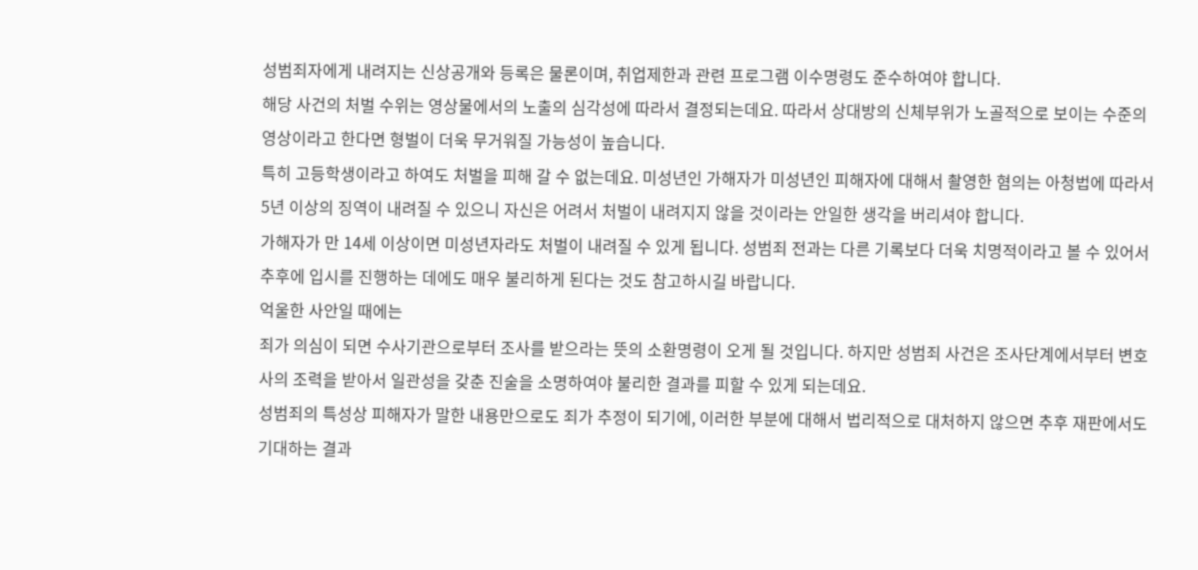성범죄자에게 내려지는 신상공개와 등록은 물론이며, 취업제한과 관련 프로그램 이수명령도 준수하여야 합니다.
해당 사건의 처벌 수위는 영상물에서의 노출의 심각성에 따라서 결정되는데요. 따라서 상대방의 신체부위가 노골적으로 보이는 수준의 영상이라고 한다면 형벌이 더욱 무거워질 가능성이 높습니다.
특히 고등학생이라고 하여도 처벌을 피해 갈 수 없는데요. 미성년인 가해자가 미성년인 피해자에 대해서 촬영한 혐의는 아청법에 따라서 5년 이상의 징역이 내려질 수 있으니 자신은 어려서 처벌이 내려지지 않을 것이라는 안일한 생각을 버리셔야 합니다.
가해자가 만 14세 이상이면 미성년자라도 처벌이 내려질 수 있게 됩니다. 성범죄 전과는 다른 기록보다 더욱 치명적이라고 볼 수 있어서 추후에 입시를 진행하는 데에도 매우 불리하게 된다는 것도 참고하시길 바랍니다.
억울한 사안일 때에는
죄가 의심이 되면 수사기관으로부터 조사를 받으라는 뜻의 소환명령이 오게 될 것입니다. 하지만 성범죄 사건은 조사단계에서부터 변호사의 조력을 받아서 일관성을 갖춘 진술을 소명하여야 불리한 결과를 피할 수 있게 되는데요.
성범죄의 특성상 피해자가 말한 내용만으로도 죄가 추정이 되기에, 이러한 부분에 대해서 법리적으로 대처하지 않으면 추후 재판에서도 기대하는 결과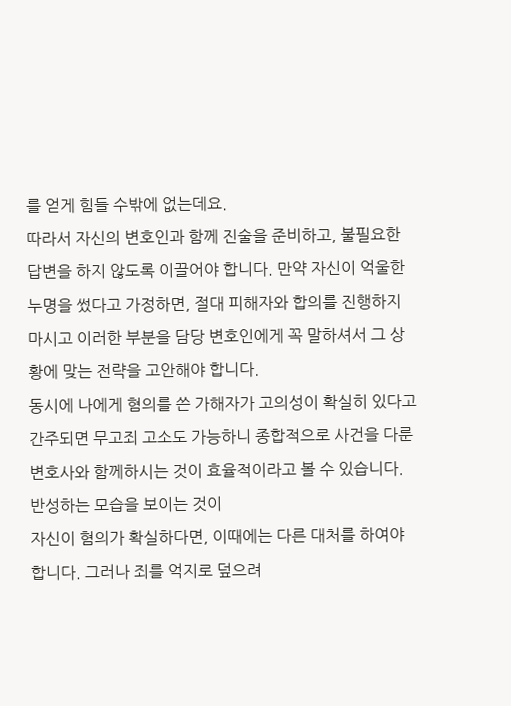를 얻게 힘들 수밖에 없는데요.
따라서 자신의 변호인과 함께 진술을 준비하고, 불필요한 답변을 하지 않도록 이끌어야 합니다. 만약 자신이 억울한 누명을 썼다고 가정하면, 절대 피해자와 합의를 진행하지 마시고 이러한 부분을 담당 변호인에게 꼭 말하셔서 그 상황에 맞는 전략을 고안해야 합니다.
동시에 나에게 혐의를 쓴 가해자가 고의성이 확실히 있다고 간주되면 무고죄 고소도 가능하니 종합적으로 사건을 다룬 변호사와 함께하시는 것이 효율적이라고 볼 수 있습니다.
반성하는 모습을 보이는 것이
자신이 혐의가 확실하다면, 이때에는 다른 대처를 하여야 합니다. 그러나 죄를 억지로 덮으려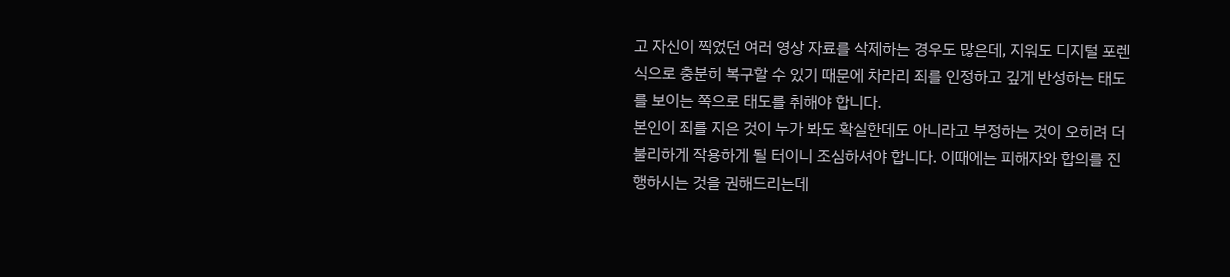고 자신이 찍었던 여러 영상 자료를 삭제하는 경우도 많은데, 지워도 디지털 포렌식으로 충분히 복구할 수 있기 때문에 차라리 죄를 인정하고 깊게 반성하는 태도를 보이는 쪽으로 태도를 취해야 합니다.
본인이 죄를 지은 것이 누가 봐도 확실한데도 아니라고 부정하는 것이 오히려 더 불리하게 작용하게 될 터이니 조심하셔야 합니다. 이때에는 피해자와 합의를 진행하시는 것을 권해드리는데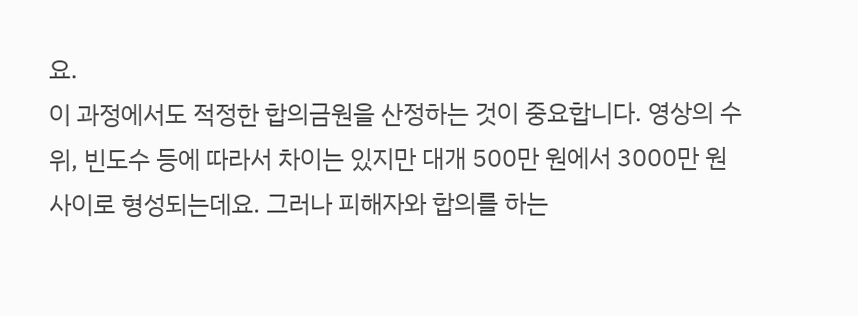요.
이 과정에서도 적정한 합의금원을 산정하는 것이 중요합니다. 영상의 수위, 빈도수 등에 따라서 차이는 있지만 대개 500만 원에서 3000만 원 사이로 형성되는데요. 그러나 피해자와 합의를 하는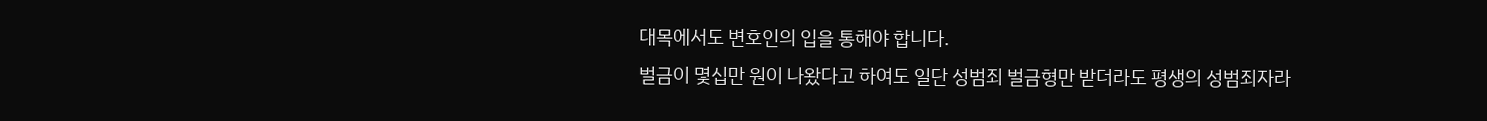대목에서도 변호인의 입을 통해야 합니다.
벌금이 몇십만 원이 나왔다고 하여도 일단 성범죄 벌금형만 받더라도 평생의 성범죄자라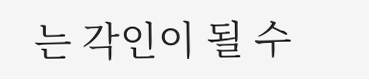는 각인이 될 수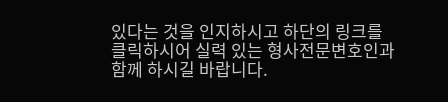있다는 것을 인지하시고 하단의 링크를 클릭하시어 실력 있는 형사전문변호인과 함께 하시길 바랍니다.